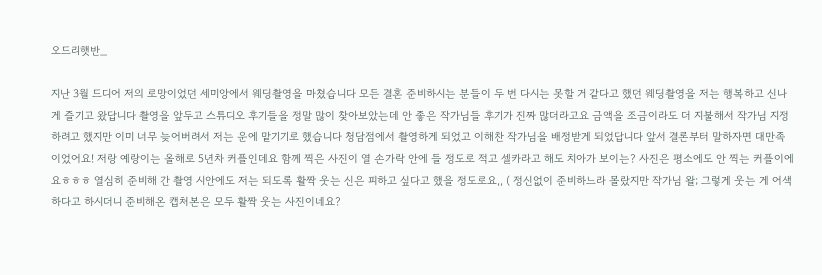오드리햇반_

지난 3월 드디어 저의 로망이었던 세미앙에서 웨딩촬영을 마쳤습니다 모든 결혼 준비하시는 분들이 두 번 다시는 못할 거 같다고 했던 웨딩촬영을 저는 행복하고 신나게 즐기고 왔답니다 촬영을 앞두고 스튜디오 후기들을 정말 많이 찾아보았는데 안 좋은 작가님들 후기가 진짜 많더라고요 금액을 조금이라도 더 지불해서 작가님 지정하려고 했지만 이미 너무 늦어버려서 저는 운에 맡기기로 했습니다 청담점에서 촬영하게 되었고 이해찬 작가님을 배정받게 되었답니다 앞서 결론부터 말하자면 대만족이었어요! 저랑 예랑이는 올해로 5년차 커플인데요 함께 찍은 사진이 열 손가락 안에 들 정도로 적고 셀카라고 해도 치아가 보이는? 사진은 평소에도 안 찍는 커플이에요ㅎㅎㅎ 열심히 준비해 간 촬영 시안에도 저는 되도록 활짝 웃는 신은 피하고 싶다고 했을 정도로요,, ( 정신없이 준비하느라 몰랐지만 작가님 왈; 그렇게 웃는 게 어색하다고 하시더니 준비해온 캡처본은 모두 활짝 웃는 사진이네요?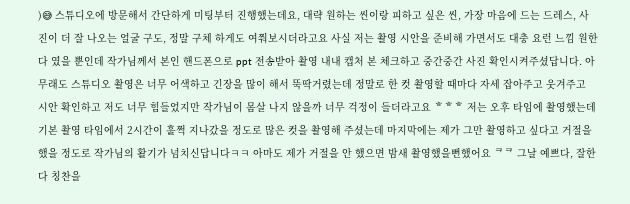)😅 스튜디오에 방문해서 간단하게 미팅부터 진행했는데요, 대략 원하는 씬이랑 피하고 싶은 씬, 가장 마음에 드는 드레스, 사진이 더 잘 나오는 얼굴 구도, 정말 구체 하게도 여쭤보시더라고요 사실 저는 촬영 시안을 준비해 가면서도 대충 요런 느낌 원한다 였을 뿐인데 작가님께서 본인 핸드폰으로 ppt 전송받아 촬영 내내 캡처 본 체크하고 중간중간 사진 확인시켜주셨답니다. 아무래도 스튜디오 촬영은 너무 어색하고 긴장을 많이 해서 뚝딱거렸는데 정말로 한 컷 촬영할 때마다 자세 잡아주고 웃겨주고 시안 확인하고 저도 너무 힘들었지만 작가님이 몸살 나지 않을까 너무 걱정이 들더라고요 ᄒᄒᄒ 저는 오후 타임에 촬영했는데 기본 촬영 타임에서 2시간이 훌쩍 지나갔을 정도로 많은 컷을 촬영해 주셨는데 마지막에는 제가 그만 촬영하고 싶다고 거절을 했을 정도로 작가님의 활기가 넘치신답니다ㅋㅋ 아마도 제가 거절을 안 했으면 밤새 촬영했을뻔했어요 ᄏᄏ 그날 예쁘다, 잘한다 칭찬을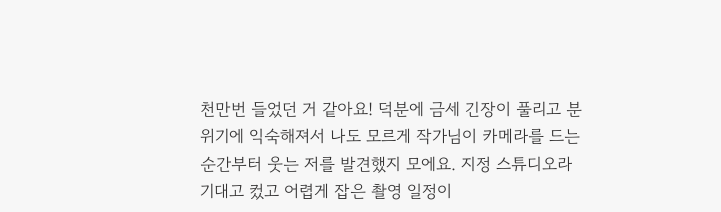천만번 들었던 거 같아요! 덕분에 금세 긴장이 풀리고 분위기에 익숙해져서 나도 모르게 작가님이 카메라를 드는 순간부터 웃는 저를 발견했지 모에요. 지정 스튜디오라 기대고 컸고 어렵게 잡은 촬영 일정이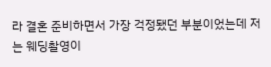라 결혼 준비하면서 가장 걱정됐던 부분이었는데 저는 웨딩촬영이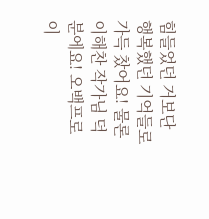힘들었던 거보단 행복했던 기억들로 가득 찼어요! 물론 이해찬 작가님 덕분에요! 오백프로 이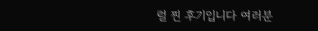럴 찐 후기입니다 여러분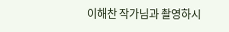이해찬 작가님과 촬영하시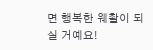면 행복한 웨촬이 되실 거예요!